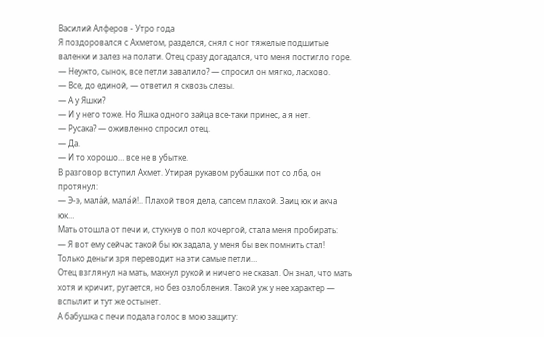Василий Алферов - Утро года
Я поздоровался с Ахметом, разделся, снял с ног тяжелые подшитые валенки и залез на полати. Отец сразу догадался, что меня постигло горе.
— Неужто, сынок, все петли завалило? — спросил он мягко, ласково.
— Все, до единой, — ответил я сквозь слезы.
— А у Яшки?
— И у него тоже. Но Яшка одного зайца все-таки принес, а я нет.
— Русака? — оживленно спросил отец.
— Да.
— И то хорошо… все не в убытке.
В разговор вступил Ахмет. Утирая рукавом рубашки пот со лба, он протянул:
— Э-э, мала́й, мала́й!.. Плахой твоя дела, сапсем плахой. Заиц юк и акча юк…
Мать отошла от печи и, стукнув о пол кочергой, стала меня пробирать:
— Я вот ему сейчас такой бы юк задала, у меня бы век помнить стал! Только деньги зря переводит на эти самые петли…
Отец взглянул на мать, махнул рукой и ничего не сказал. Он знал, что мать хотя и кричит, ругается, но без озлобления. Такой уж у нее характер — вспылит и тут же остынет.
А бабушка с печи подала голос в мою защиту: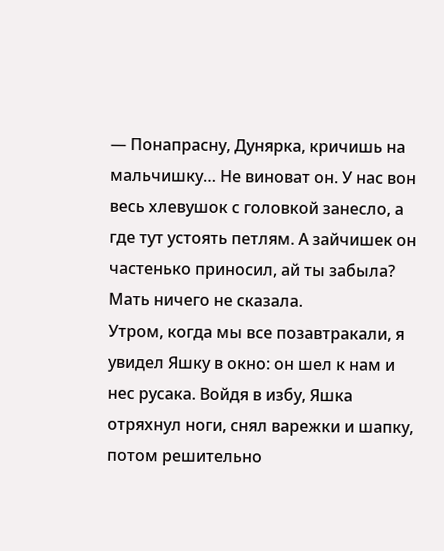— Понапрасну, Дунярка, кричишь на мальчишку… Не виноват он. У нас вон весь хлевушок с головкой занесло, а где тут устоять петлям. А зайчишек он частенько приносил, ай ты забыла?
Мать ничего не сказала.
Утром, когда мы все позавтракали, я увидел Яшку в окно: он шел к нам и нес русака. Войдя в избу, Яшка отряхнул ноги, снял варежки и шапку, потом решительно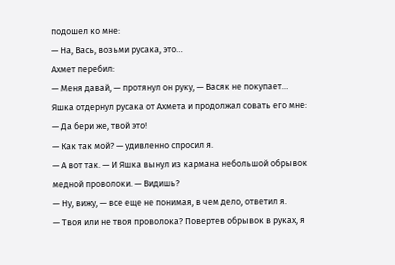подошел ко мне:
— На, Вась, возьми русака, это…
Ахмет перебил:
— Меня давай, — протянул он руку, — Васяк не покупает…
Яшка отдернул русака от Ахмета и продолжал совать его мне:
— Да бери же, твой это!
— Как так мой? — удивленно спросил я.
— А вот так. — И Яшка вынул из кармана небольшой обрывок медной проволоки. — Видишь?
— Ну, вижу, — все еще не понимая, в чем дело, ответил я.
— Твоя или не твоя проволока? Повертев обрывок в руках, я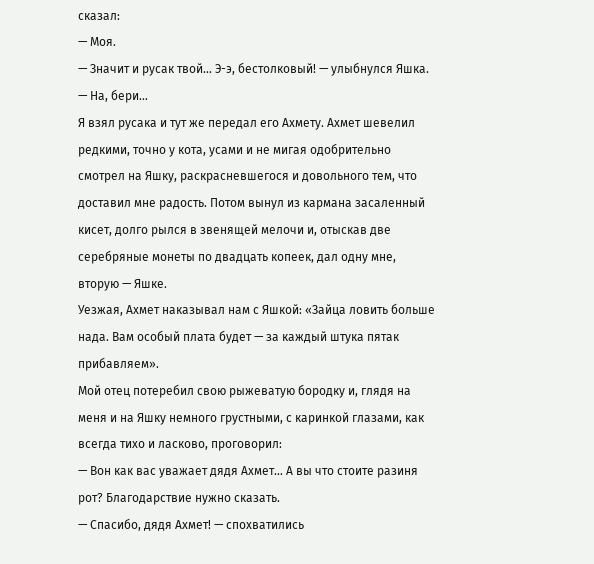сказал:
— Моя.
— Значит и русак твой… Э-э, бестолковый! — улыбнулся Яшка. — На, бери…
Я взял русака и тут же передал его Ахмету. Ахмет шевелил редкими, точно у кота, усами и не мигая одобрительно смотрел на Яшку, раскрасневшегося и довольного тем, что доставил мне радость. Потом вынул из кармана засаленный кисет, долго рылся в звенящей мелочи и, отыскав две серебряные монеты по двадцать копеек, дал одну мне, вторую — Яшке.
Уезжая, Ахмет наказывал нам с Яшкой: «Зайца ловить больше нада. Вам особый плата будет — за каждый штука пятак прибавляем».
Мой отец потеребил свою рыжеватую бородку и, глядя на меня и на Яшку немного грустными, с каринкой глазами, как всегда тихо и ласково, проговорил:
— Вон как вас уважает дядя Ахмет… А вы что стоите разиня рот? Благодарствие нужно сказать.
— Спасибо, дядя Ахмет! — спохватились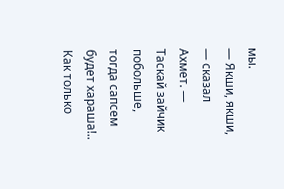мы.
— Якши, якши, — сказал Ахмет. — Таскай зайчик побольше, тогда сапсем будет хараша!..
Как только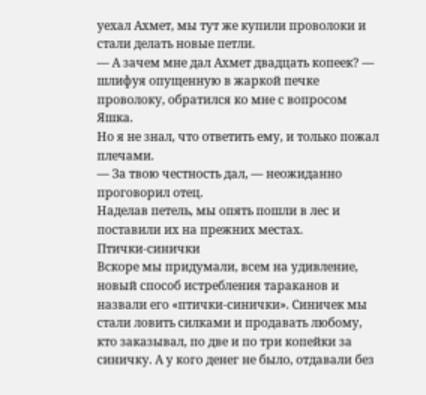уехал Ахмет, мы тут же купили проволоки и стали делать новые петли.
— А зачем мне дал Ахмет двадцать копеек? — шлифуя опущенную в жаркой печке проволоку, обратился ко мне с вопросом Яшка.
Но я не знал, что ответить ему, и только пожал плечами.
— За твою честность дал, — неожиданно проговорил отец.
Наделав петель, мы опять пошли в лес и поставили их на прежних местах.
Птички-синички
Вскоре мы придумали, всем на удивление, новый способ истребления тараканов и назвали его «птички-синички». Синичек мы стали ловить силками и продавать любому, кто заказывал, по две и по три копейки за синичку. А у кого денег не было, отдавали без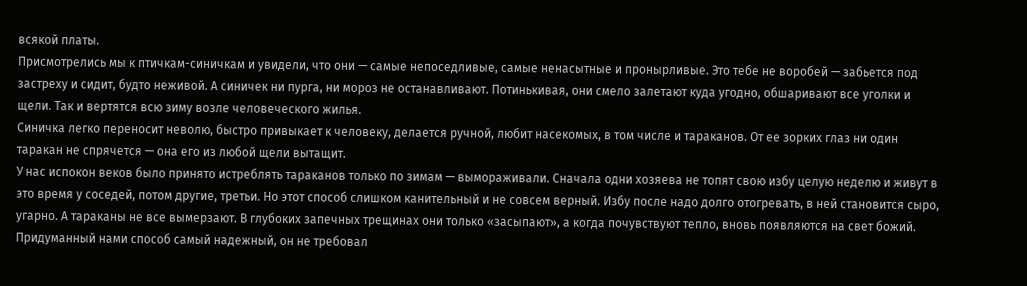всякой платы.
Присмотрелись мы к птичкам-синичкам и увидели, что они — самые непоседливые, самые ненасытные и пронырливые. Это тебе не воробей — забьется под застреху и сидит, будто неживой. А синичек ни пурга, ни мороз не останавливают. Потинькивая, они смело залетают куда угодно, обшаривают все уголки и щели. Так и вертятся всю зиму возле человеческого жилья.
Синичка легко переносит неволю, быстро привыкает к человеку, делается ручной, любит насекомых, в том числе и тараканов. От ее зорких глаз ни один таракан не спрячется — она его из любой щели вытащит.
У нас испокон веков было принято истреблять тараканов только по зимам — вымораживали. Сначала одни хозяева не топят свою избу целую неделю и живут в это время у соседей, потом другие, третьи. Но этот способ слишком канительный и не совсем верный. Избу после надо долго отогревать, в ней становится сыро, угарно. А тараканы не все вымерзают. В глубоких запечных трещинах они только «засыпают», а когда почувствуют тепло, вновь появляются на свет божий.
Придуманный нами способ самый надежный, он не требовал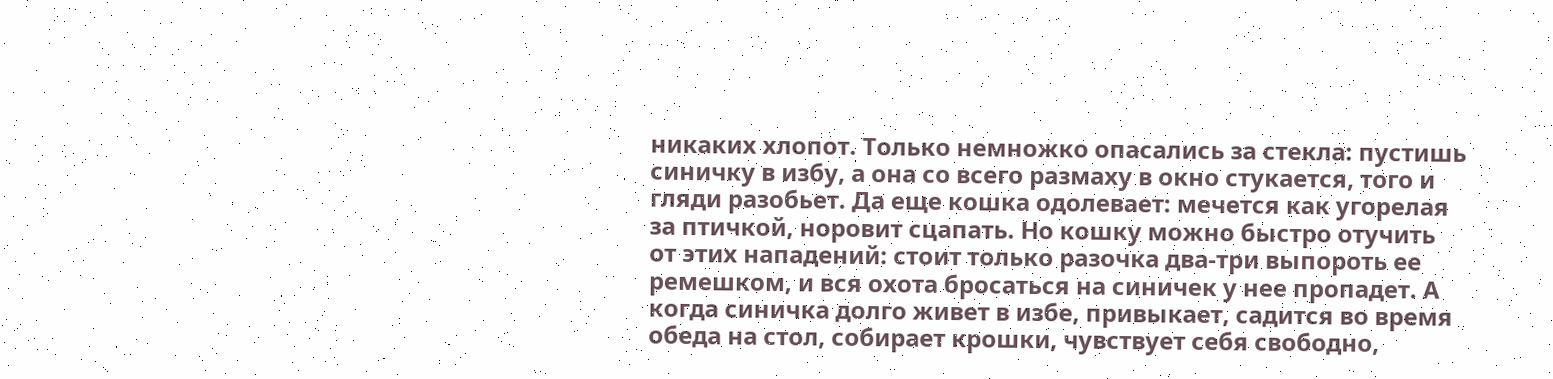никаких хлопот. Только немножко опасались за стекла: пустишь синичку в избу, а она со всего размаху в окно стукается, того и гляди разобьет. Да еще кошка одолевает: мечется как угорелая за птичкой, норовит сцапать. Но кошку можно быстро отучить от этих нападений: стоит только разочка два-три выпороть ее ремешком, и вся охота бросаться на синичек у нее пропадет. А когда синичка долго живет в избе, привыкает, садится во время обеда на стол, собирает крошки, чувствует себя свободно,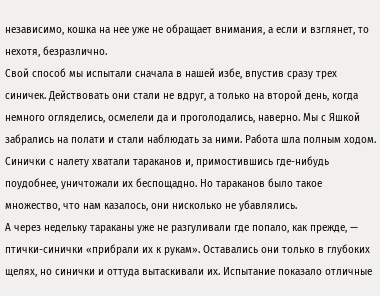независимо, кошка на нее уже не обращает внимания, а если и взглянет, то нехотя, безразлично.
Свой способ мы испытали сначала в нашей избе, впустив сразу трех синичек. Действовать они стали не вдруг, а только на второй день, когда немного огляделись, осмелели да и проголодались, наверно. Мы с Яшкой забрались на полати и стали наблюдать за ними. Работа шла полным ходом. Синички с налету хватали тараканов и, примостившись где-нибудь поудобнее, уничтожали их беспощадно. Но тараканов было такое множество, что нам казалось, они нисколько не убавлялись.
А через недельку тараканы уже не разгуливали где попало, как прежде, — птички-синички «прибрали их к рукам». Оставались они только в глубоких щелях, но синички и оттуда вытаскивали их. Испытание показало отличные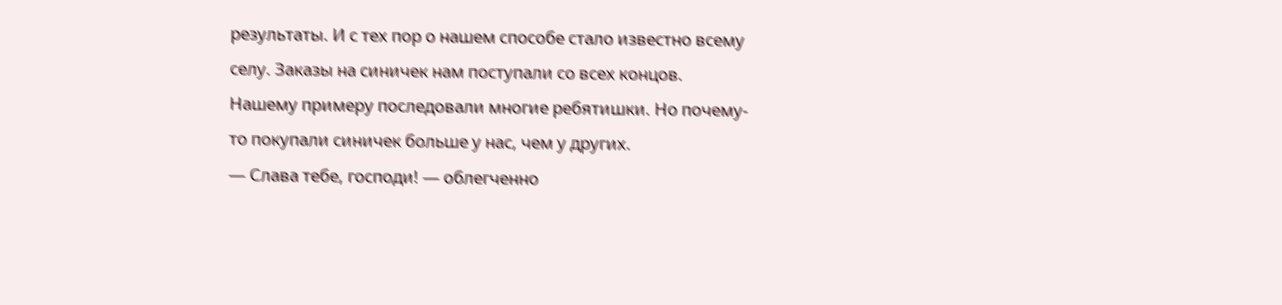результаты. И с тех пор о нашем способе стало известно всему селу. Заказы на синичек нам поступали со всех концов. Нашему примеру последовали многие ребятишки. Но почему-то покупали синичек больше у нас, чем у других.
— Слава тебе, господи! — облегченно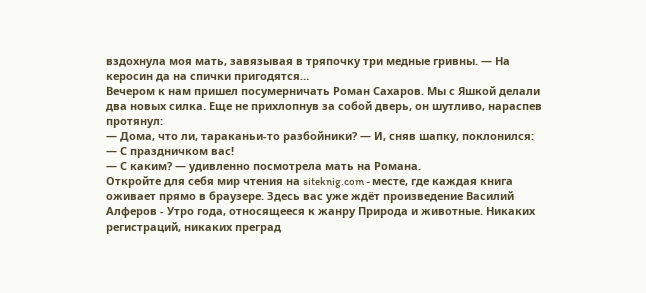вздохнула моя мать, завязывая в тряпочку три медные гривны. — На керосин да на спички пригодятся…
Вечером к нам пришел посумерничать Роман Сахаров. Мы с Яшкой делали два новых силка. Еще не прихлопнув за собой дверь, он шутливо, нараспев протянул:
— Дома, что ли, тараканьи-то разбойники? — И, сняв шапку, поклонился: — С праздничком вас!
— С каким? — удивленно посмотрела мать на Романа.
Откройте для себя мир чтения на siteknig.com - месте, где каждая книга оживает прямо в браузере. Здесь вас уже ждёт произведение Василий Алферов - Утро года, относящееся к жанру Природа и животные. Никаких регистраций, никаких преград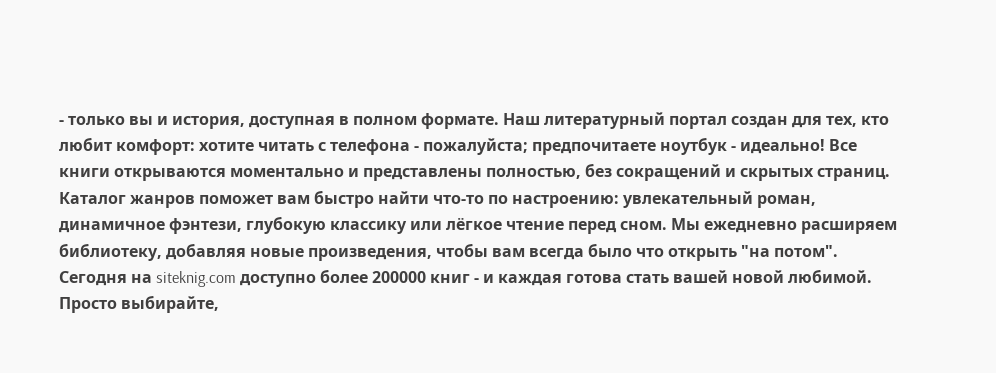- только вы и история, доступная в полном формате. Наш литературный портал создан для тех, кто любит комфорт: хотите читать с телефона - пожалуйста; предпочитаете ноутбук - идеально! Все книги открываются моментально и представлены полностью, без сокращений и скрытых страниц. Каталог жанров поможет вам быстро найти что-то по настроению: увлекательный роман, динамичное фэнтези, глубокую классику или лёгкое чтение перед сном. Мы ежедневно расширяем библиотеку, добавляя новые произведения, чтобы вам всегда было что открыть "на потом". Сегодня на siteknig.com доступно более 200000 книг - и каждая готова стать вашей новой любимой. Просто выбирайте,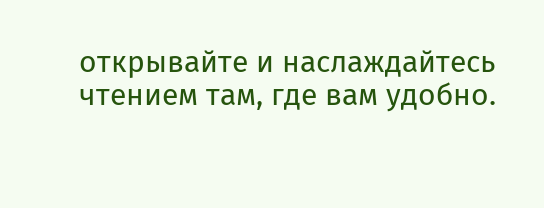открывайте и наслаждайтесь чтением там, где вам удобно.